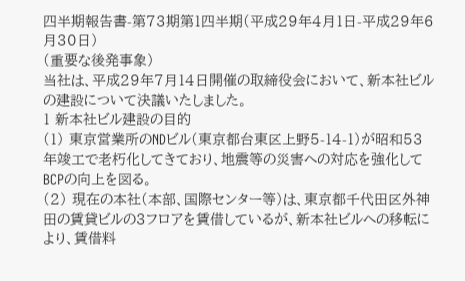四半期報告書-第73期第1四半期(平成29年4月1日-平成29年6月30日)
(重要な後発事象)
当社は、平成29年7月14日開催の取締役会において、新本社ビルの建設について決議いたしました。
1 新本社ビル建設の目的
(1) 東京営業所のNDビル(東京都台東区上野5-14-1)が昭和53年竣工で老朽化してきており、地震等の災害への対応を強化してBCPの向上を図る。
(2) 現在の本社(本部、国際センター等)は、東京都千代田区外神田の賃貸ビルの3フロアを賃借しているが、新本社ビルへの移転により、賃借料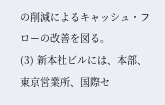の削減によるキャッシュ・フローの改善を図る。
(3) 新本社ビルには、本部、東京営業所、国際セ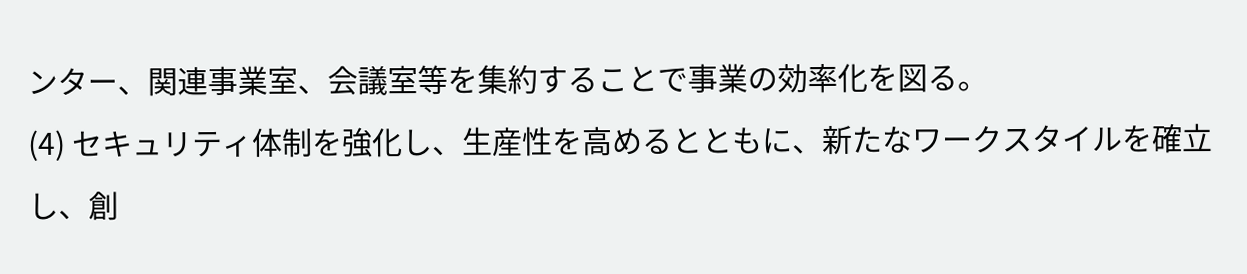ンター、関連事業室、会議室等を集約することで事業の効率化を図る。
(4) セキュリティ体制を強化し、生産性を高めるとともに、新たなワークスタイルを確立し、創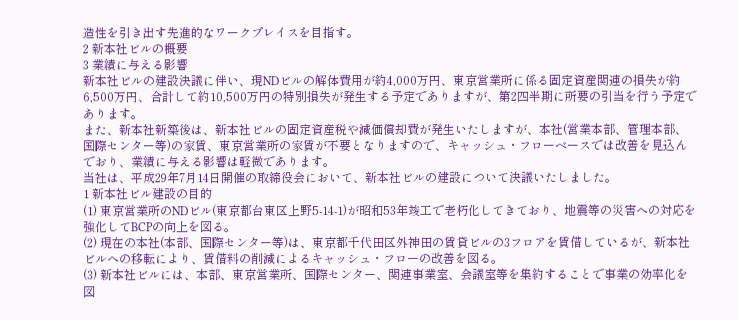造性を引き出す先進的なワークプレイスを目指す。
2 新本社ビルの概要
3 業績に与える影響
新本社ビルの建設決議に伴い、現NDビルの解体費用が約4,000万円、東京営業所に係る固定資産関連の損失が約6,500万円、合計して約10,500万円の特別損失が発生する予定でありますが、第2四半期に所要の引当を行う予定であります。
また、新本社新築後は、新本社ビルの固定資産税や減価償却費が発生いたしますが、本社(営業本部、管理本部、国際センター等)の家賃、東京営業所の家賃が不要となりますので、キャッシュ・フローベースでは改善を見込んでおり、業績に与える影響は軽微であります。
当社は、平成29年7月14日開催の取締役会において、新本社ビルの建設について決議いたしました。
1 新本社ビル建設の目的
(1) 東京営業所のNDビル(東京都台東区上野5-14-1)が昭和53年竣工で老朽化してきており、地震等の災害への対応を強化してBCPの向上を図る。
(2) 現在の本社(本部、国際センター等)は、東京都千代田区外神田の賃貸ビルの3フロアを賃借しているが、新本社ビルへの移転により、賃借料の削減によるキャッシュ・フローの改善を図る。
(3) 新本社ビルには、本部、東京営業所、国際センター、関連事業室、会議室等を集約することで事業の効率化を図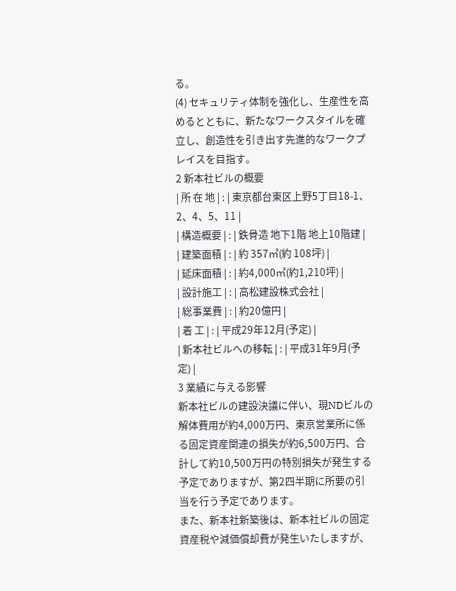る。
(4) セキュリティ体制を強化し、生産性を高めるとともに、新たなワークスタイルを確立し、創造性を引き出す先進的なワークプレイスを目指す。
2 新本社ビルの概要
| 所 在 地 | : | 東京都台東区上野5丁目18-1、2、4、5、11 |
| 構造概要 | : | 鉄骨造 地下1階 地上10階建 |
| 建築面積 | : | 約 357㎡(約 108坪) |
| 延床面積 | : | 約4,000㎡(約1,210坪) |
| 設計施工 | : | 高松建設株式会社 |
| 総事業費 | : | 約20億円 |
| 着 工 | : | 平成29年12月(予定) |
| 新本社ビルへの移転 | : | 平成31年9月(予定) |
3 業績に与える影響
新本社ビルの建設決議に伴い、現NDビルの解体費用が約4,000万円、東京営業所に係る固定資産関連の損失が約6,500万円、合計して約10,500万円の特別損失が発生する予定でありますが、第2四半期に所要の引当を行う予定であります。
また、新本社新築後は、新本社ビルの固定資産税や減価償却費が発生いたしますが、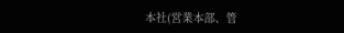本社(営業本部、管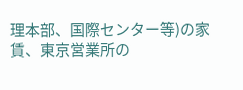理本部、国際センター等)の家賃、東京営業所の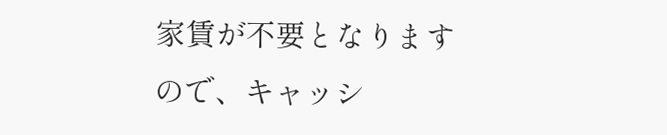家賃が不要となりますので、キャッシ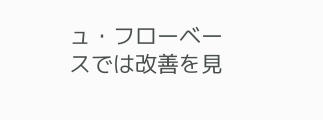ュ・フローベースでは改善を見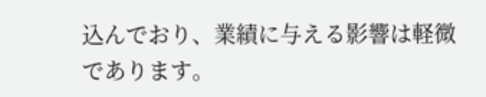込んでおり、業績に与える影響は軽微であります。